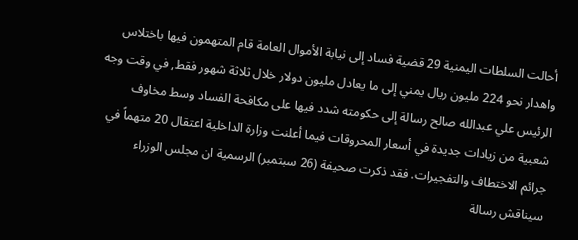أحالت السلطات اليمنية 29 قضية فساد إلى نيابة الأموال العامة قام المتهمون فيها باختلاس واهدار نحو 224 مليون ريال يمني إلى ما يعادل مليون دولار خلال ثلاثة شهور فقط, في وقت وجه الرئيس علي عبدالله صالح رسالة إلى حكومته شدد فيها على مكافحة الفساد وسط مخاوف شعبية من زيادات جديدة في أسعار المحروقات فيما أعلنت وزارة الداخلية اعتقال 20 متهماً في جرائم الاختطاف والتفجيرات. فقد ذكرت صحيفة (26 سبتمبر) الرسمية ان مجلس الوزراء سيناقش رسالة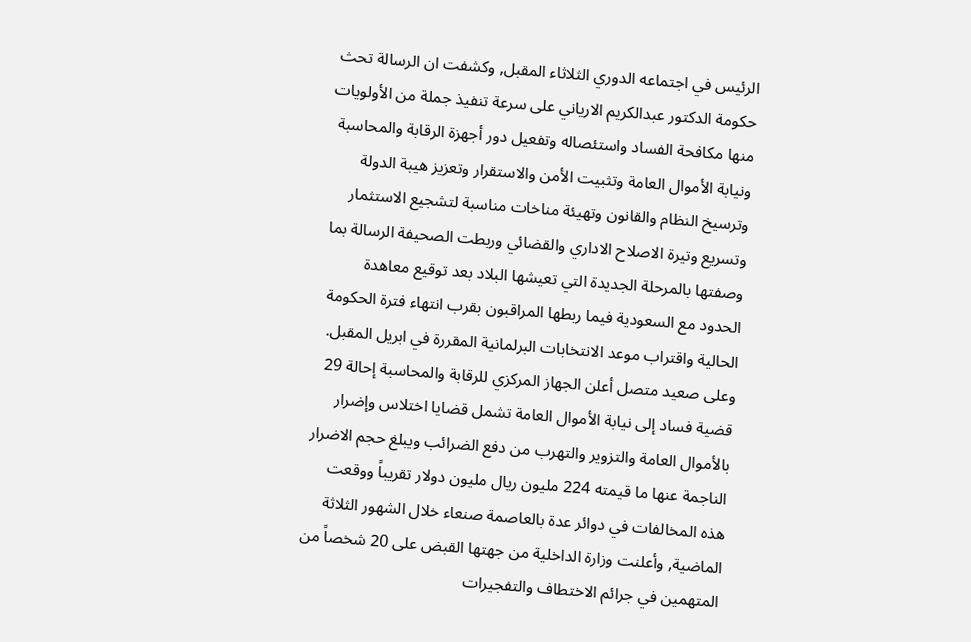الرئيس في اجتماعه الدوري الثلاثاء المقبل, وكشفت ان الرسالة تحث حكومة الدكتور عبدالكريم الارياني على سرعة تنفيذ جملة من الأولويات منها مكافحة الفساد واستئصاله وتفعيل دور أجهزة الرقابة والمحاسبة ونيابة الأموال العامة وتثبيت الأمن والاستقرار وتعزيز هيبة الدولة وترسيخ النظام والقانون وتهيئة مناخات مناسبة لتشجيع الاستثمار وتسريع وتيرة الاصلاح الاداري والقضائي وربطت الصحيفة الرسالة بما وصفتها بالمرحلة الجديدة التي تعيشها البلاد بعد توقيع معاهدة الحدود مع السعودية فيما ربطها المراقبون بقرب انتهاء فترة الحكومة الحالية واقتراب موعد الانتخابات البرلمانية المقررة في ابريل المقبل. وعلى صعيد متصل أعلن الجهاز المركزي للرقابة والمحاسبة إحالة 29 قضية فساد إلى نيابة الأموال العامة تشمل قضايا اختلاس وإضرار بالأموال العامة والتزوير والتهرب من دفع الضرائب ويبلغ حجم الاضرار الناجمة عنها ما قيمته 224 مليون ريال مليون دولار تقريباً ووقعت هذه المخالفات في دوائر عدة بالعاصمة صنعاء خلال الشهور الثلاثة الماضية, وأعلنت وزارة الداخلية من جهتها القبض على 20 شخصاً من المتهمين في جرائم الاختطاف والتفجيرات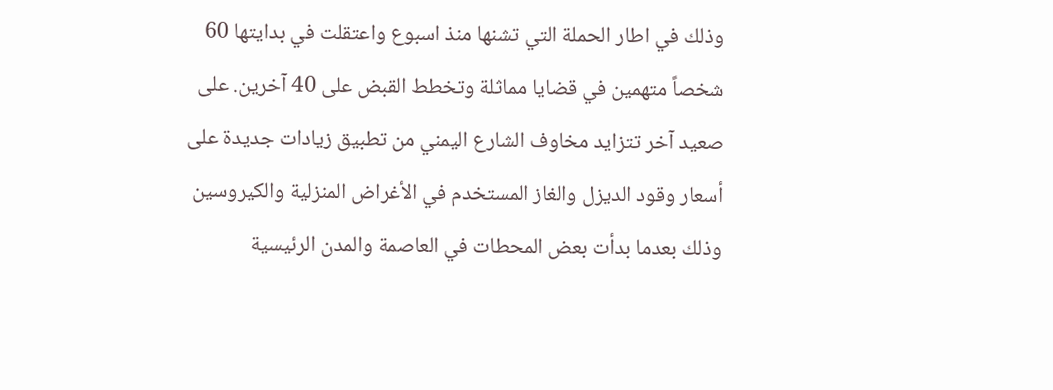وذلك في اطار الحملة التي تشنها منذ اسبوع واعتقلت في بدايتها 60 شخصاً متهمين في قضايا مماثلة وتخطط القبض على 40 آخرين. على صعيد آخر تتزايد مخاوف الشارع اليمني من تطبيق زيادات جديدة على أسعار وقود الديزل والغاز المستخدم في الأغراض المنزلية والكيروسين وذلك بعدما بدأت بعض المحطات في العاصمة والمدن الرئيسية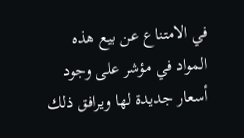في الامتناع عن بيع هذه المواد في مؤشر على وجود أسعار جديدة لها ويرافق ذلك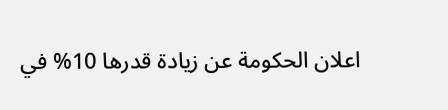اعلان الحكومة عن زيادة قدرها 10% في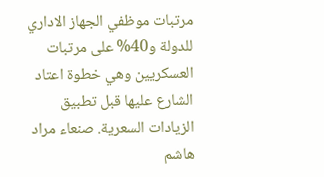مرتبات موظفي الجهاز الاداري للدولة و40% على مرتبات العسكريين وهي خطوة اعتاد الشارع عليها قبل تطبيق الزيادات السعرية. صنعاء مراد هاشم